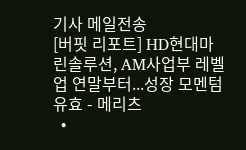기사 메일전송
[버핏 리포트] HD현대마린솔루션, AM사업부 레벨업 연말부터...성장 모멘텀 유효 - 메리츠
  •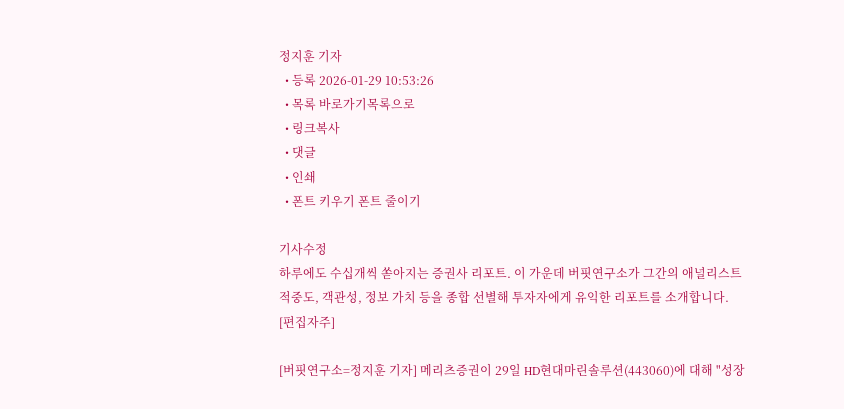정지훈 기자
  • 등록 2026-01-29 10:53:26
  • 목록 바로가기목록으로
  • 링크복사
  • 댓글
  • 인쇄
  • 폰트 키우기 폰트 줄이기

기사수정
하루에도 수십개씩 쏟아지는 증권사 리포트. 이 가운데 버핏연구소가 그간의 애널리스트 적중도, 객관성, 정보 가치 등을 종합 선별해 투자자에게 유익한 리포트를 소개합니다. [편집자주]

[버핏연구소=정지훈 기자] 메리츠증권이 29일 HD현대마린솔루션(443060)에 대해 "성장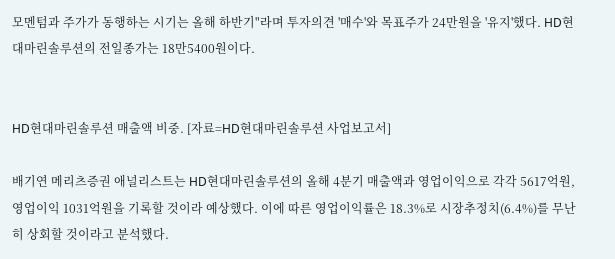모멘텀과 주가가 동행하는 시기는 올해 하반기"라며 투자의견 '매수'와 목표주가 24만원을 '유지'했다. HD현대마린솔루션의 전일종가는 18만5400원이다.


HD현대마린솔루션 매출액 비중. [자료=HD현대마린솔루션 사업보고서]

배기연 메리츠증권 애널리스트는 HD현대마린솔루션의 올해 4분기 매출액과 영업이익으로 각각 5617억원, 영업이익 1031억원을 기록할 것이라 예상했다. 이에 따른 영업이익률은 18.3%로 시장추정치(6.4%)를 무난히 상회할 것이라고 분석했다.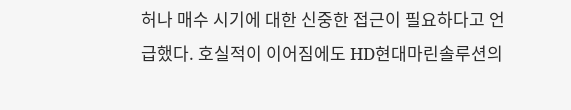허나 매수 시기에 대한 신중한 접근이 필요하다고 언급했다. 호실적이 이어짐에도 HD현대마린솔루션의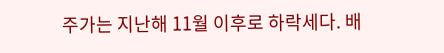주가는 지난해 11월 이후로 하락세다. 배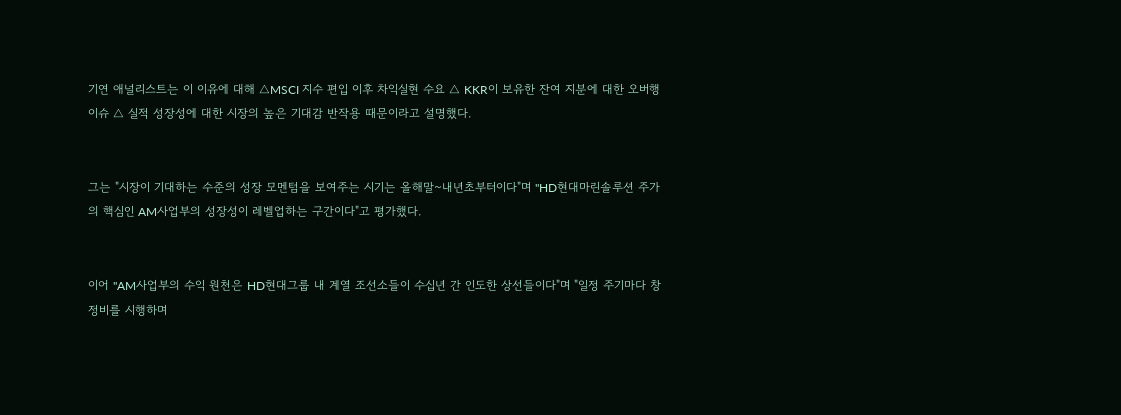기연 애널리스트는 이 이유에 대해 △MSCI 지수 편입 이후 차익실현 수요 △ KKR이 보유한 잔여 지분에 대한 오버행 이슈 △ 실적 성장성에 대한 시장의 높은 기대감 반작용 때문이라고 설명했다.


그는 "시장이 기대하는 수준의 성장 모멘텀을 보여주는 시기는 올해말~내년초부터이다"며 "HD현대마린솔루션 주가의 핵심인 AM사업부의 성장성이 레벨업하는 구간이다"고 평가했다.


이어 "AM사업부의 수익 원천은 HD현대그룹 내 계열 조선소들이 수십년 간 인도한 상선들이다"며 "일정 주기마다 창정비를 시행하며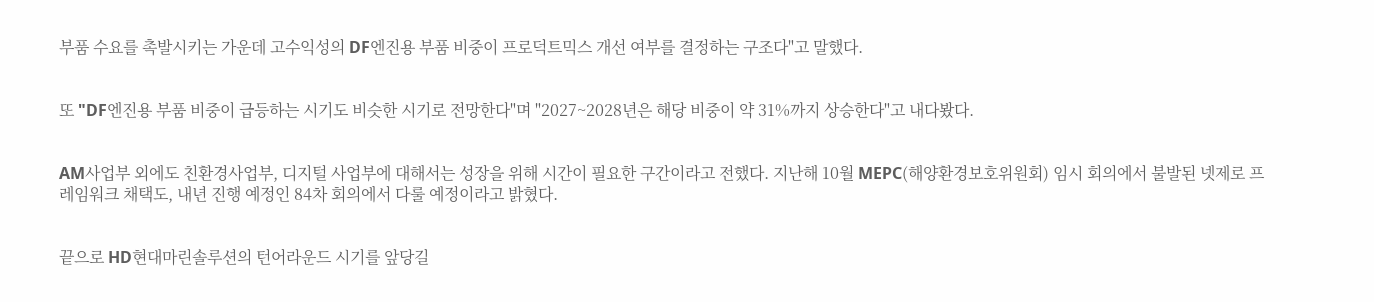부품 수요를 촉발시키는 가운데 고수익성의 DF엔진용 부품 비중이 프로덕트믹스 개선 여부를 결정하는 구조다"고 말했다.


또 "DF엔진용 부품 비중이 급등하는 시기도 비슷한 시기로 전망한다"며 "2027~2028년은 해당 비중이 약 31%까지 상승한다"고 내다봤다.


AM사업부 외에도 친환경사업부, 디지털 사업부에 대해서는 성장을 위해 시간이 필요한 구간이라고 전했다. 지난해 10월 MEPC(해양환경보호위원회) 임시 회의에서 불발된 넷제로 프레임워크 채택도, 내년 진행 예정인 84차 회의에서 다룰 예정이라고 밝혔다.


끝으로 HD현대마린솔루션의 턴어라운드 시기를 앞당길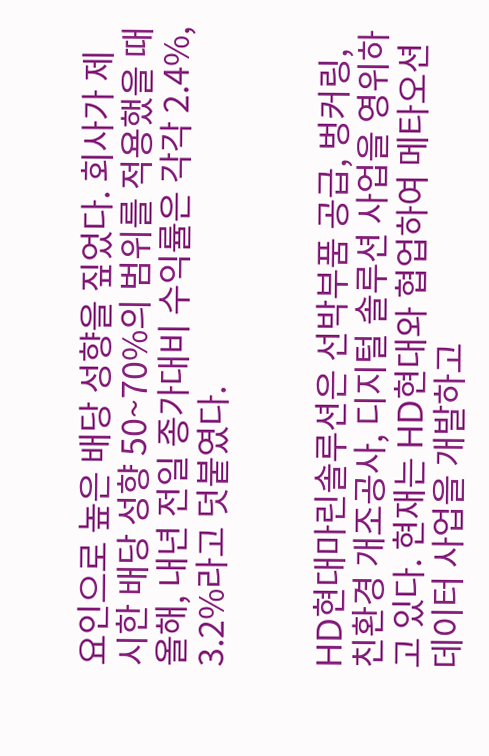요인으로 높은 배당 성향을 짚었다. 회사가 제시한 배당 성향 50~70%의 범위를 적용했을 때 올해, 내년 전일 종가대비 수익률은 각각 2.4%, 3.2%라고 덧붙였다.


HD현대마린솔루션은 선박부품 공급, 벙커링, 친환경 개조공사, 디지털 솔루션 사업을 영위하고 있다. 현재는 HD현대와 협업하여 메타오션데이터 사업을 개발하고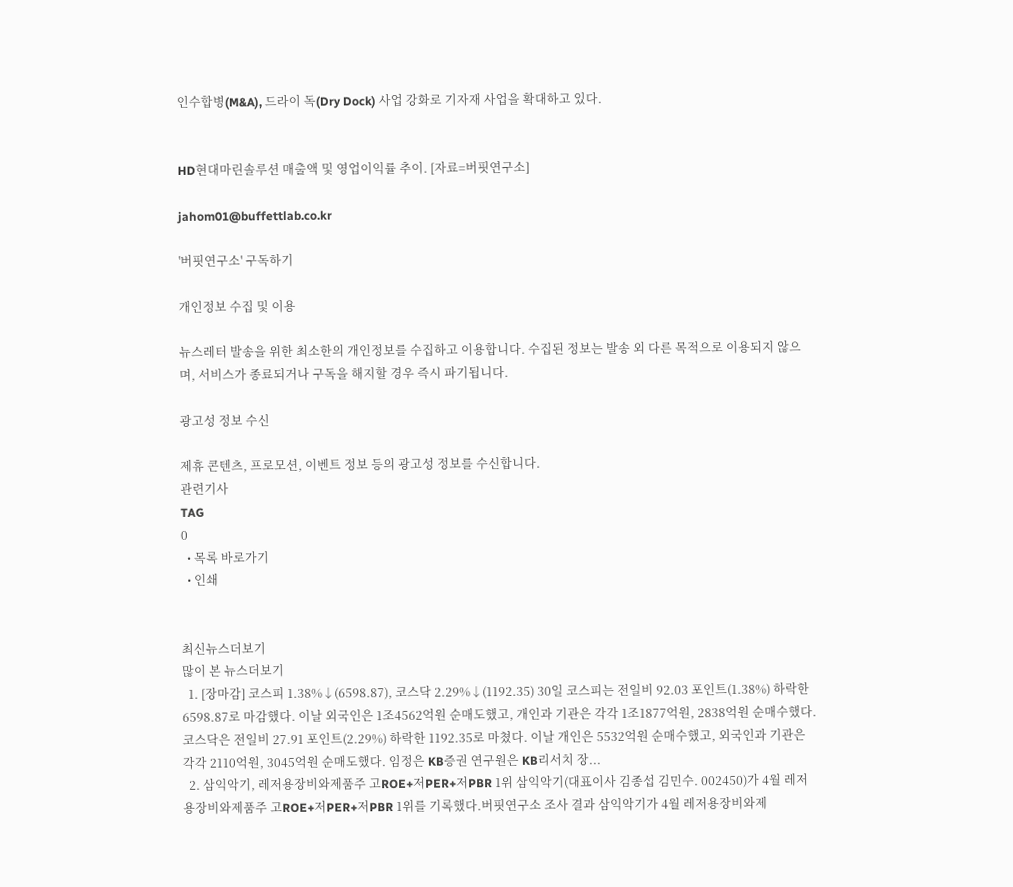인수합병(M&A), 드라이 독(Dry Dock) 사업 강화로 기자재 사업을 확대하고 있다.


HD현대마린솔루션 매출액 및 영업이익률 추이. [자료=버핏연구소]

jahom01@buffettlab.co.kr

'버핏연구소' 구독하기

개인정보 수집 및 이용

뉴스레터 발송을 위한 최소한의 개인정보를 수집하고 이용합니다. 수집된 정보는 발송 외 다른 목적으로 이용되지 않으며, 서비스가 종료되거나 구독을 해지할 경우 즉시 파기됩니다.

광고성 정보 수신

제휴 콘텐츠, 프로모션, 이벤트 정보 등의 광고성 정보를 수신합니다.
관련기사
TAG
0
  • 목록 바로가기
  • 인쇄


최신뉴스더보기
많이 본 뉴스더보기
  1. [장마감] 코스피 1.38%↓(6598.87), 코스닥 2.29%↓(1192.35) 30일 코스피는 전일비 92.03 포인트(1.38%) 하락한 6598.87로 마감했다. 이날 외국인은 1조4562억원 순매도했고, 개인과 기관은 각각 1조1877억원, 2838억원 순매수했다. 코스닥은 전일비 27.91 포인트(2.29%) 하락한 1192.35로 마쳤다. 이날 개인은 5532억원 순매수했고, 외국인과 기관은 각각 2110억원, 3045억원 순매도했다. 임정은 KB증권 연구원은 KB리서치 장...
  2. 삼익악기, 레저용장비와제품주 고ROE+저PER+저PBR 1위 삼익악기(대표이사 김종섭 김민수. 002450)가 4월 레저용장비와제품주 고ROE+저PER+저PBR 1위를 기록했다.버핏연구소 조사 결과 삼익악기가 4월 레저용장비와제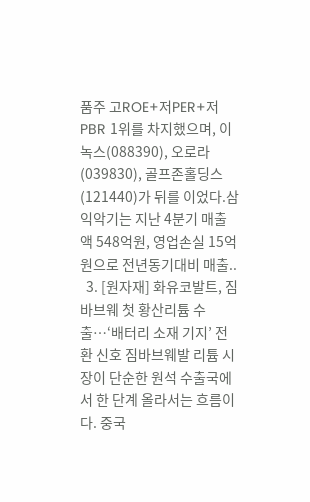품주 고ROE+저PER+저PBR 1위를 차지했으며, 이녹스(088390), 오로라(039830), 골프존홀딩스(121440)가 뒤를 이었다.삼익악기는 지난 4분기 매출액 548억원, 영업손실 15억원으로 전년동기대비 매출..
  3. [원자재] 화유코발트, 짐바브웨 첫 황산리튬 수출…‘배터리 소재 기지’ 전환 신호 짐바브웨발 리튬 시장이 단순한 원석 수출국에서 한 단계 올라서는 흐름이다. 중국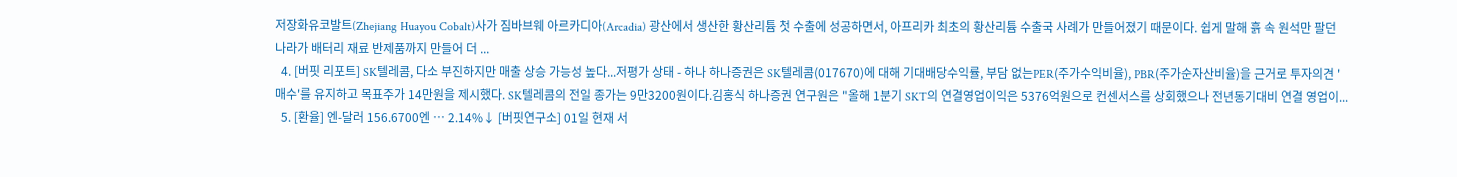저장화유코발트(Zhejiang Huayou Cobalt)사가 짐바브웨 아르카디아(Arcadia) 광산에서 생산한 황산리튬 첫 수출에 성공하면서, 아프리카 최초의 황산리튬 수출국 사례가 만들어졌기 때문이다. 쉽게 말해 흙 속 원석만 팔던 나라가 배터리 재료 반제품까지 만들어 더 ...
  4. [버핏 리포트] SK텔레콤, 다소 부진하지만 매출 상승 가능성 높다...저평가 상태 - 하나 하나증권은 SK텔레콤(017670)에 대해 기대배당수익률, 부담 없는PER(주가수익비율), PBR(주가순자산비율)을 근거로 투자의견 '매수'를 유지하고 목표주가 14만원을 제시했다. SK텔레콤의 전일 종가는 9만3200원이다.김홍식 하나증권 연구원은 "올해 1분기 SKT의 연결영업이익은 5376억원으로 컨센서스를 상회했으나 전년동기대비 연결 영업이...
  5. [환율] 엔-달러 156.6700엔 … 2.14%↓ [버핏연구소] 01일 현재 서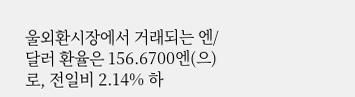울외환시장에서 거래되는 엔/달러 환율은 156.6700엔(으)로, 전일비 2.14% 하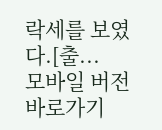락세를 보였다.[출...
모바일 버전 바로가기